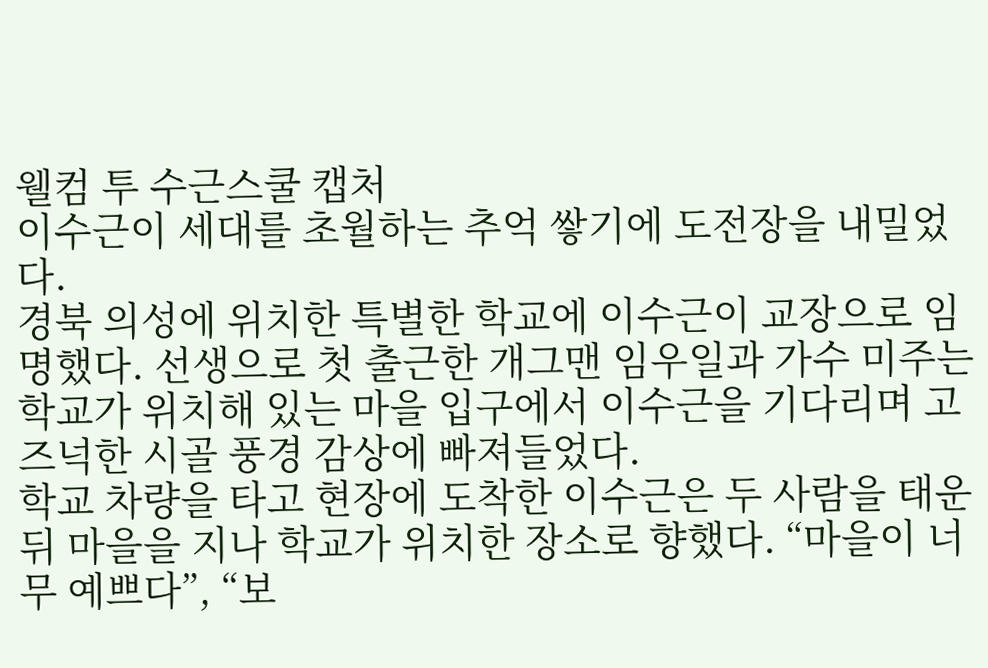웰컴 투 수근스쿨 캡처
이수근이 세대를 초월하는 추억 쌓기에 도전장을 내밀었다.
경북 의성에 위치한 특별한 학교에 이수근이 교장으로 임명했다. 선생으로 첫 출근한 개그맨 임우일과 가수 미주는 학교가 위치해 있는 마을 입구에서 이수근을 기다리며 고즈넉한 시골 풍경 감상에 빠져들었다.
학교 차량을 타고 현장에 도착한 이수근은 두 사람을 태운 뒤 마을을 지나 학교가 위치한 장소로 향했다. “마을이 너무 예쁘다”, “보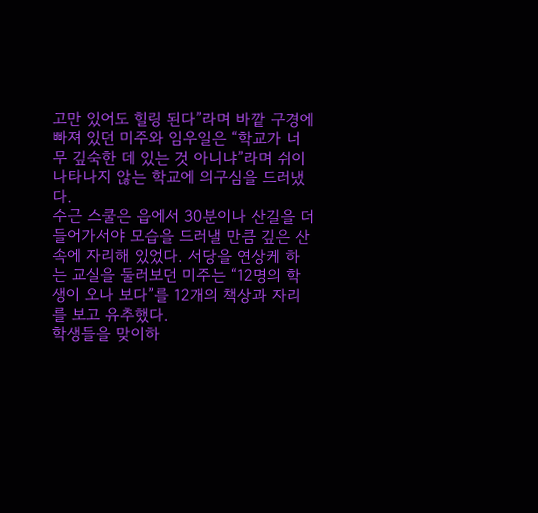고만 있어도 힐링 된다”라며 바깥 구경에 빠져 있던 미주와 임우일은 “학교가 너무 깊숙한 데 있는 것 아니냐”라며 쉬이 나타나지 않는 학교에 의구심을 드러냈다.
수근 스쿨은 읍에서 30분이나 산길을 더 들어가서야 모습을 드러낼 만큼 깊은 산속에 자리해 있었다. 서당을 연상케 하는 교실을 둘러보던 미주는 “12명의 학생이 오나 보다”를 12개의 책상과 자리를 보고 유추했다.
학생들을 맞이하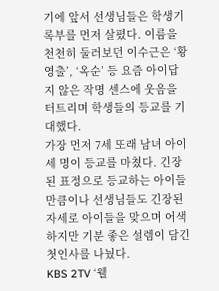기에 앞서 선생님들은 학생기록부를 먼저 살폈다. 이름을 천천히 둘러보던 이수근은 ‘황영출’, ‘옥순’ 등 요즘 아이답지 않은 작명 센스에 웃음을 터트리며 학생들의 등교를 기대했다.
가장 먼저 7세 또래 남녀 아이 세 명이 등교를 마쳤다. 긴장된 표정으로 등교하는 아이들만큼이나 선생님들도 긴장된 자세로 아이들을 맞으며 어색하지만 기분 좋은 설렘이 담긴 첫인사를 나눴다.
KBS 2TV ‘웰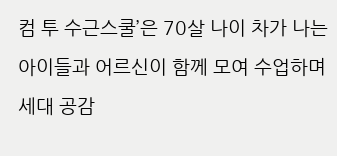컴 투 수근스쿨’은 70살 나이 차가 나는 아이들과 어르신이 함께 모여 수업하며 세대 공감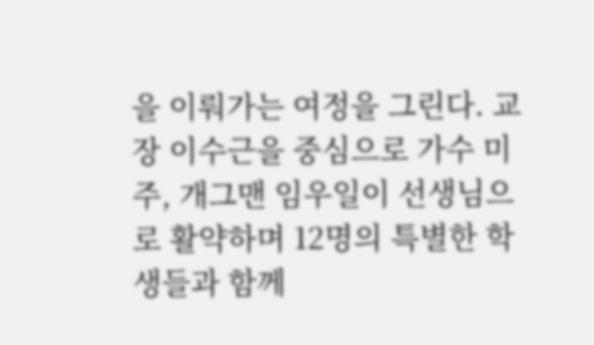을 이뤄가는 여정을 그린다. 교장 이수근을 중심으로 가수 미주, 개그맨 임우일이 선생님으로 활약하며 12명의 특별한 학생들과 함께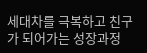세대차를 극복하고 친구가 되어가는 성장과정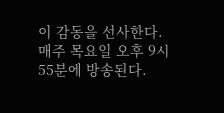이 감동을 선사한다.
매주 목요일 오후 9시 55분에 방송된다.